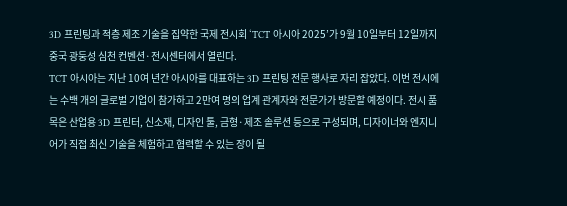3D 프린팅과 적층 제조 기술을 집약한 국제 전시회 ‘TCT 아시아 2025’가 9월 10일부터 12일까지 중국 광둥성 심천 컨벤션·전시센터에서 열린다.
TCT 아시아는 지난 10여 년간 아시아를 대표하는 3D 프린팅 전문 행사로 자리 잡았다. 이번 전시에는 수백 개의 글로벌 기업이 참가하고 2만여 명의 업계 관계자와 전문가가 방문할 예정이다. 전시 품목은 산업용 3D 프린터, 신소재, 디자인 툴, 금형·제조 솔루션 등으로 구성되며, 디자이너와 엔지니어가 직접 최신 기술을 체험하고 협력할 수 있는 장이 될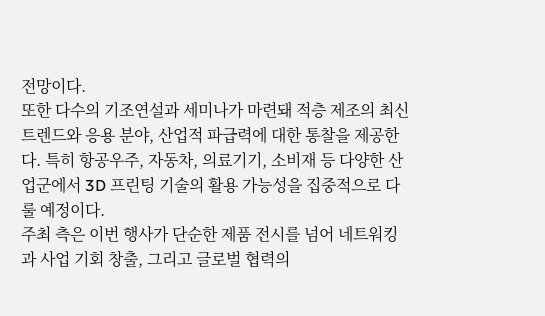전망이다.
또한 다수의 기조연설과 세미나가 마련돼 적층 제조의 최신 트렌드와 응용 분야, 산업적 파급력에 대한 통찰을 제공한다. 특히 항공우주, 자동차, 의료기기, 소비재 등 다양한 산업군에서 3D 프린팅 기술의 활용 가능성을 집중적으로 다룰 예정이다.
주최 측은 이번 행사가 단순한 제품 전시를 넘어 네트워킹과 사업 기회 창출, 그리고 글로벌 협력의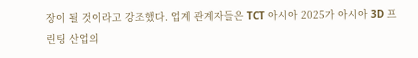장이 될 것이라고 강조했다. 업계 관계자들은 TCT 아시아 2025가 아시아 3D 프린팅 산업의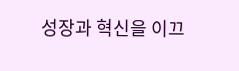성장과 혁신을 이끄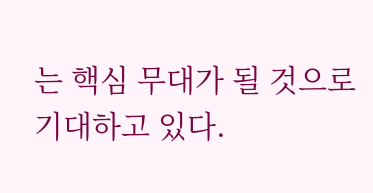는 핵심 무대가 될 것으로 기대하고 있다.